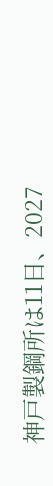神戸製鋼所は11日、2027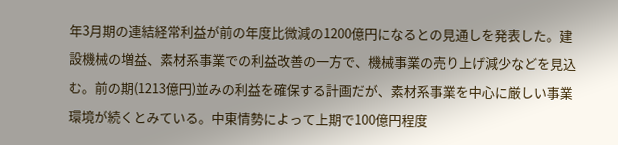年3月期の連結経常利益が前の年度比微減の1200億円になるとの見通しを発表した。建設機械の増益、素材系事業での利益改善の一方で、機械事業の売り上げ減少などを見込む。前の期(1213億円)並みの利益を確保する計画だが、素材系事業を中心に厳しい事業環境が続くとみている。中東情勢によって上期で100億円程度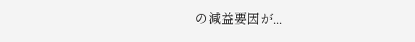の減益要因が...